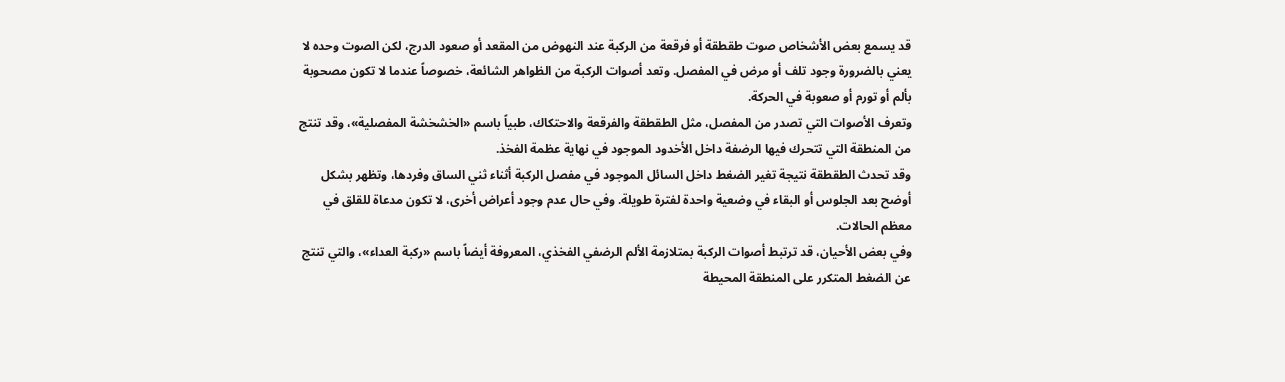قد يسمع بعض الأشخاص صوت طقطقة أو فرقعة من الركبة عند النهوض من المقعد أو صعود الدرج، لكن الصوت وحده لا يعني بالضرورة وجود تلف أو مرض في المفصل. وتعد أصوات الركبة من الظواهر الشائعة، خصوصاً عندما لا تكون مصحوبة بألم أو تورم أو صعوبة في الحركة.
وتعرف الأصوات التي تصدر من المفصل، مثل الطقطقة والفرقعة والاحتكاك، طبياً باسم «الخشخشة المفصلية»، وقد تنتج من المنطقة التي تتحرك فيها الرضفة داخل الأخدود الموجود في نهاية عظمة الفخذ.
وقد تحدث الطقطقة نتيجة تغير الضغط داخل السائل الموجود في مفصل الركبة أثناء ثني الساق وفردها، وتظهر بشكل أوضح بعد الجلوس أو البقاء في وضعية واحدة لفترة طويلة. وفي حال عدم وجود أعراض أخرى، لا تكون مدعاة للقلق في معظم الحالات.
وفي بعض الأحيان، قد ترتبط أصوات الركبة بمتلازمة الألم الرضفي الفخذي، المعروفة أيضاً باسم «ركبة العداء»، والتي تنتج عن الضغط المتكرر على المنطقة المحيطة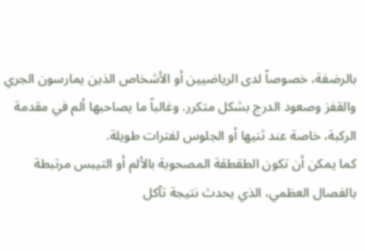بالرضفة، خصوصاً لدى الرياضيين أو الأشخاص الذين يمارسون الجري والقفز وصعود الدرج بشكل متكرر. وغالباً ما يصاحبها ألم في مقدمة الركبة، خاصة عند ثنيها أو الجلوس لفترات طويلة.
كما يمكن أن تكون الطقطقة المصحوبة بالألم أو التيبس مرتبطة بالفصال العظمي، الذي يحدث نتيجة تآكل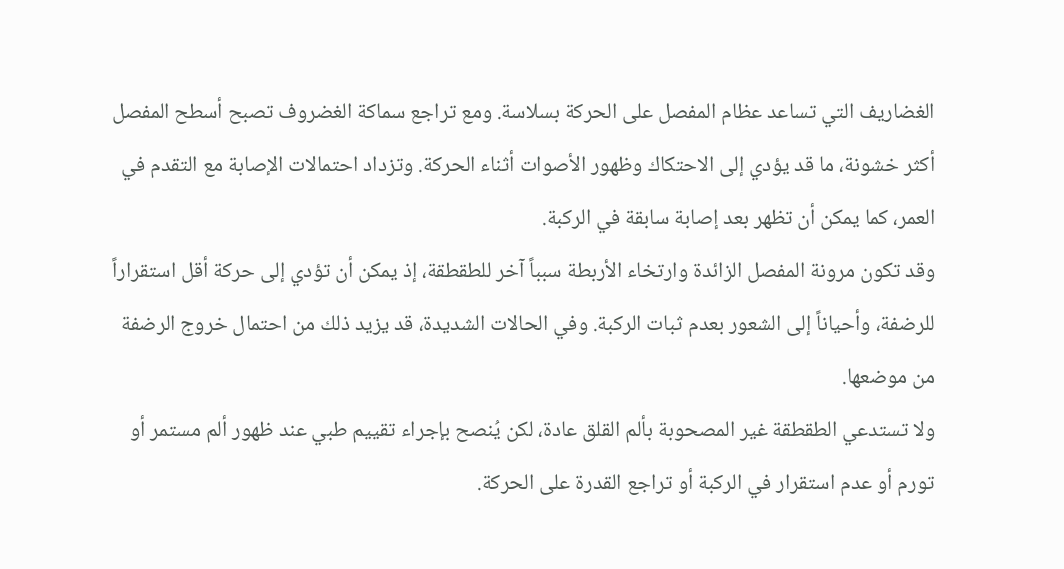الغضاريف التي تساعد عظام المفصل على الحركة بسلاسة. ومع تراجع سماكة الغضروف تصبح أسطح المفصل أكثر خشونة، ما قد يؤدي إلى الاحتكاك وظهور الأصوات أثناء الحركة. وتزداد احتمالات الإصابة مع التقدم في العمر، كما يمكن أن تظهر بعد إصابة سابقة في الركبة.
وقد تكون مرونة المفصل الزائدة وارتخاء الأربطة سبباً آخر للطقطقة، إذ يمكن أن تؤدي إلى حركة أقل استقراراً للرضفة، وأحياناً إلى الشعور بعدم ثبات الركبة. وفي الحالات الشديدة، قد يزيد ذلك من احتمال خروج الرضفة من موضعها.
ولا تستدعي الطقطقة غير المصحوبة بألم القلق عادة، لكن يُنصح بإجراء تقييم طبي عند ظهور ألم مستمر أو تورم أو عدم استقرار في الركبة أو تراجع القدرة على الحركة.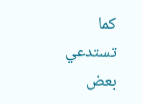كما تستدعي بعض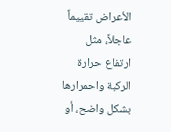الأعراض تقييماً عاجلاً، مثل ارتفاع حرارة الركبة واحمرارها بشكل واضح، أو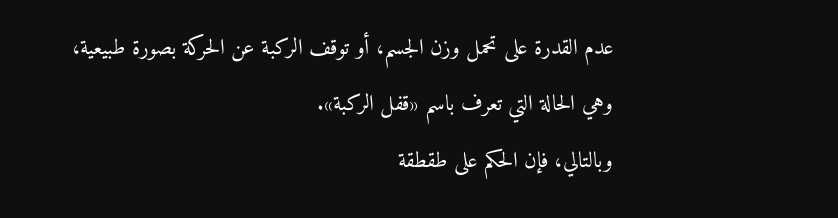عدم القدرة على تحمل وزن الجسم، أو توقف الركبة عن الحركة بصورة طبيعية، وهي الحالة التي تعرف باسم «قفل الركبة».
وبالتالي، فإن الحكم على طقطقة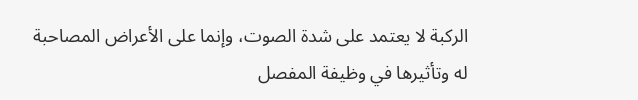الركبة لا يعتمد على شدة الصوت، وإنما على الأعراض المصاحبة له وتأثيرها في وظيفة المفصل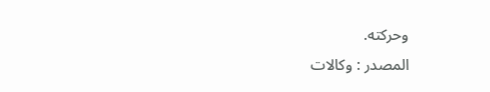وحركته.
المصدر : وكالات